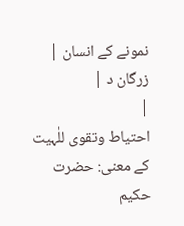نمونے کے انسان |
زرگان د |
|
احتیاط وتقوی للٰہیت کے معنی: حضرت حکیم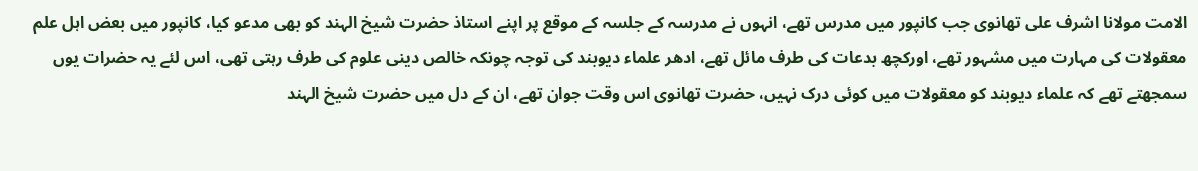الامت مولانا اشرف علی تھانوی جب کانپور میں مدرس تھے، انہوں نے مدرسہ کے جلسہ کے موقع پر اپنے استاذ حضرت شیخ الہند کو بھی مدعو کیا، کانپور میں بعض اہل علم معقولات کی مہارت میں مشہور تھے، اورکچھ بدعات کی طرف مائل تھے، ادھر علماء دیوبند کی توجہ چونکہ خالص دینی علوم کی طرف رہتی تھی، اس لئے یہ حضرات یوں سمجھتے تھے کہ علماء دیوبند کو معقولات میں کوئی درک نہیں، حضرت تھانوی اس وقت جوان تھے، ان کے دل میں حضرت شیخ الہند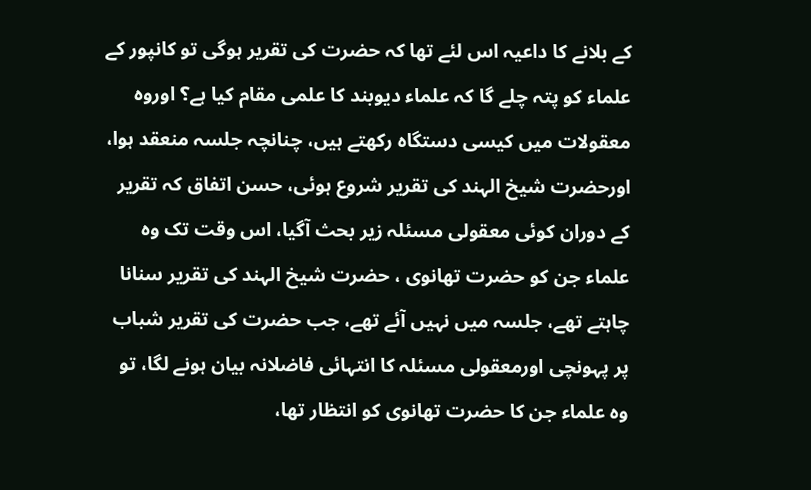کے بلانے کا داعیہ اس لئے تھا کہ حضرت کی تقریر ہوگی تو کانپور کے علماء کو پتہ چلے گا کہ علماء دیوبند کا علمی مقام کیا ہے؟ اوروہ معقولات میں کیسی دستگاہ رکھتے ہیں، چنانچہ جلسہ منعقد ہوا، اورحضرت شیخ الہند کی تقریر شروع ہوئی، حسن اتفاق کہ تقریر کے دوران کوئی معقولی مسئلہ زیر بحث آگیا، اس وقت تک وہ علماء جن کو حضرت تھانوی ، حضرت شیخ الہند کی تقریر سنانا چاہتے تھے، جلسہ میں نہیں آئے تھے، جب حضرت کی تقریر شباب پر پہونچی اورمعقولی مسئلہ کا انتہائی فاضلانہ بیان ہونے لگا، تو وہ علماء جن کا حضرت تھانوی کو انتظار تھا،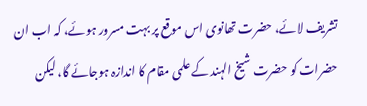تشریف لائے، حضرت تھانوی اس موقع پر بہت مسرور ہوئے، کہ اب ان حضرات کو حضرت شیخ الہند کے علمی مقام کا اندازہ ہوجائے گا، لیکن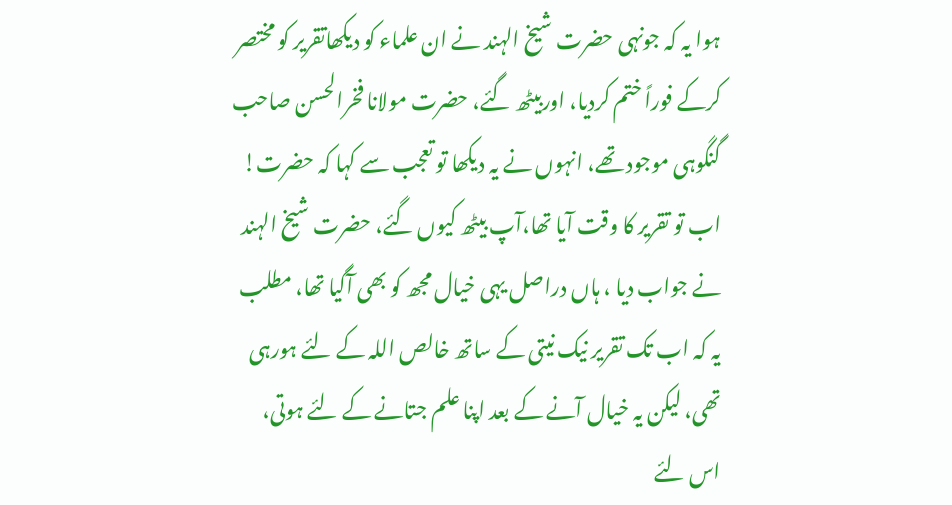ہوا یہ کہ جونہی حضرت شیخ الہند نے ان علماء کو دیکھاتقریر کو مختصر کرکے فوراً ختم کردیا، اوربیٹھ گئے، حضرت مولانا فخرالحسن صاحب گنگوہی موجود تھے، انہوں نے یہ دیکھا تو تعجب سے کہا کہ حضرت! اب تو تقریر کا وقت آیا تھا،آپ بیٹھ کیوں گئے، حضرت شیخ الہند نے جواب دیا ، ہاں دراصل یہی خیال مجھ کو بھی آگیا تھا، مطلب یہ کہ اب تک تقریر نیک نیتی کے ساتھ خالص اللہ کے لئے ہورہی تھی، لیکن یہ خیال آنے کے بعد اپنا علم جتانے کے لئے ہوتی، اس لئے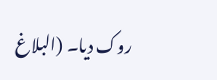روک دیا۔ (البلاغ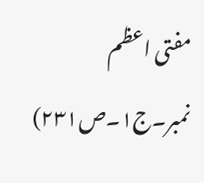مفتی اعظم نمبر۔ج۱۔ص۲۳۱)